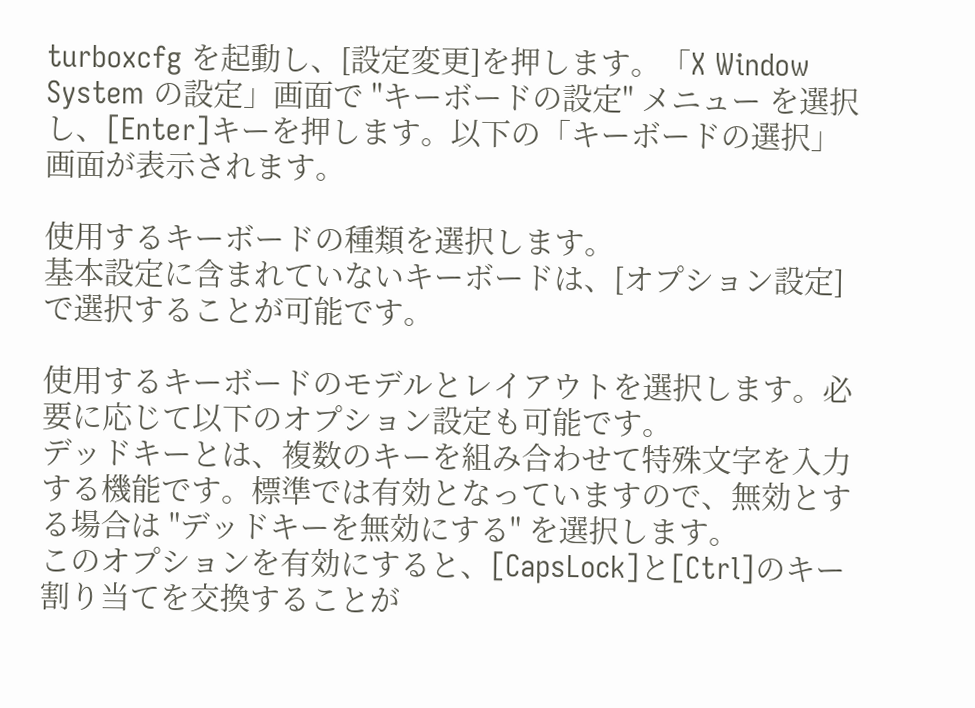turboxcfg を起動し、[設定変更]を押します。「X Window System の設定」画面で "キーボードの設定" メニュー を選択し、[Enter]キーを押します。以下の「キーボードの選択」画面が表示されます。

使用するキーボードの種類を選択します。
基本設定に含まれていないキーボードは、[オプション設定]で選択することが可能です。

使用するキーボードのモデルとレイアウトを選択します。必要に応じて以下のオプション設定も可能です。
デッドキーとは、複数のキーを組み合わせて特殊文字を入力する機能です。標準では有効となっていますので、無効とする場合は "デッドキーを無効にする" を選択します。
このオプションを有効にすると、[CapsLock]と[Ctrl]のキー割り当てを交換することが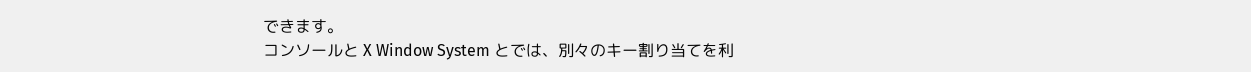できます。
コンソールと X Window System とでは、別々のキー割り当てを利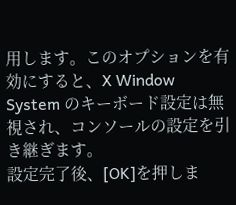用します。このオプションを有効にすると、X Window System のキーボード設定は無視され、コンソールの設定を引き継ぎます。
設定完了後、[OK]を押しま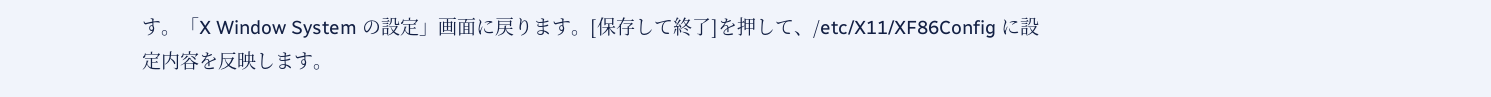す。「X Window System の設定」画面に戻ります。[保存して終了]を押して、/etc/X11/XF86Config に設定内容を反映します。